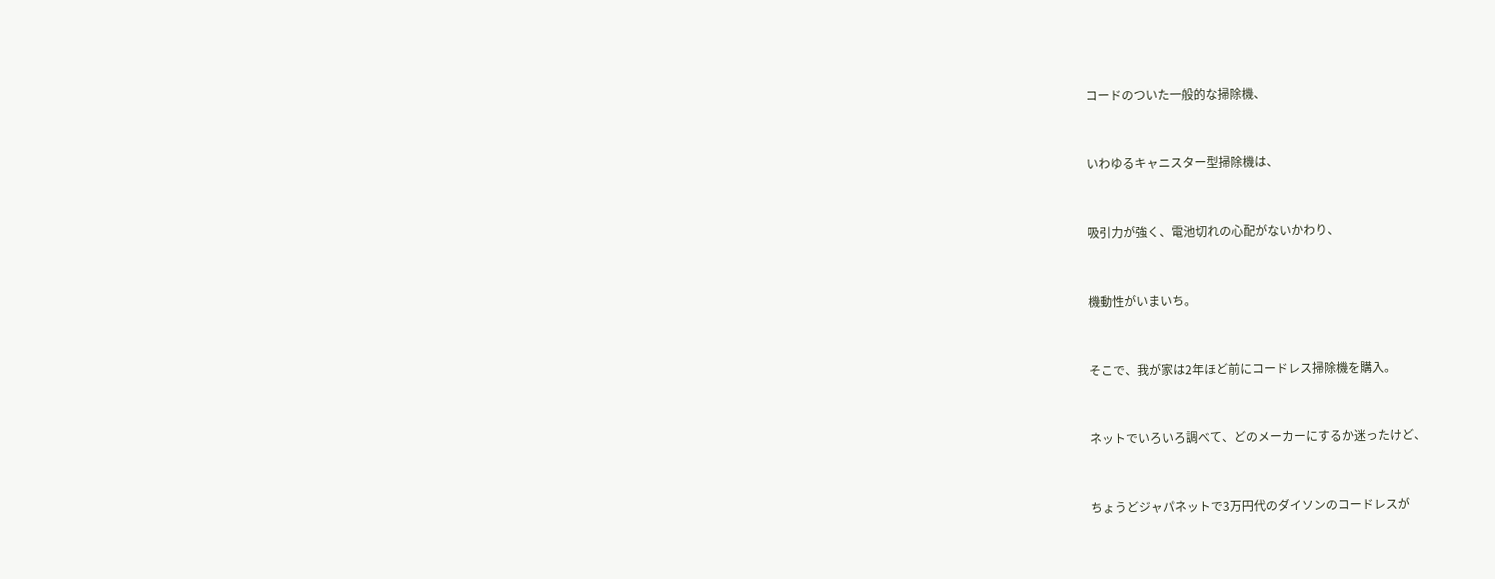コードのついた一般的な掃除機、



いわゆるキャニスター型掃除機は、



吸引力が強く、電池切れの心配がないかわり、



機動性がいまいち。



そこで、我が家は2年ほど前にコードレス掃除機を購入。



ネットでいろいろ調べて、どのメーカーにするか迷ったけど、



ちょうどジャパネットで3万円代のダイソンのコードレスが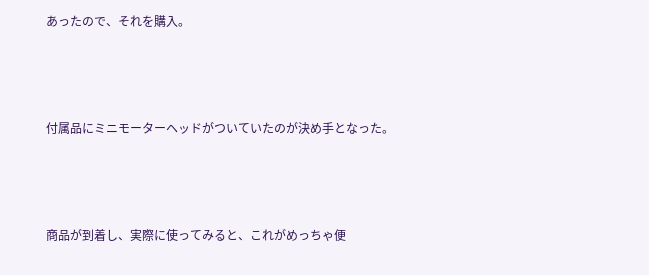あったので、それを購入。



付属品にミニモーターヘッドがついていたのが決め手となった。



商品が到着し、実際に使ってみると、これがめっちゃ便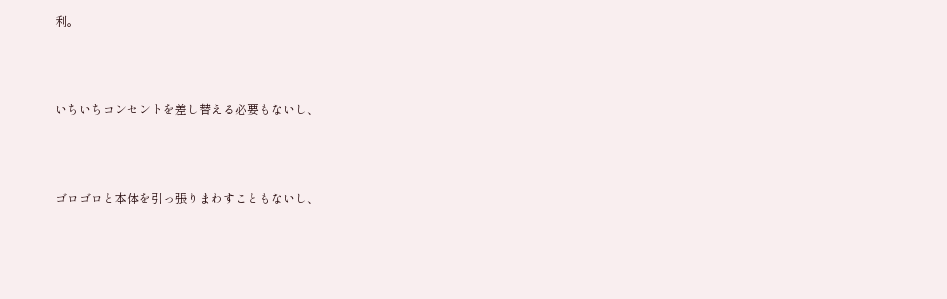利。



いちいちコンセントを差し替える必要もないし、



ゴロゴロと本体を引っ張りまわすこともないし、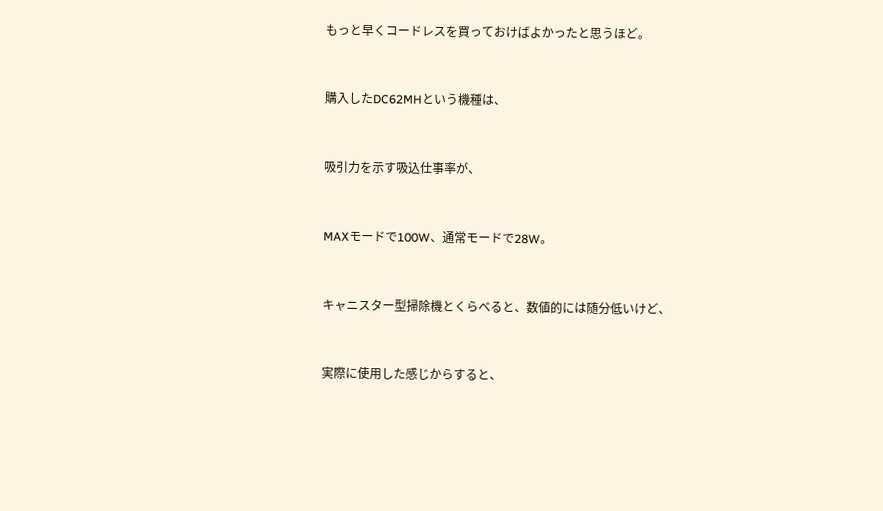もっと早くコードレスを買っておけばよかったと思うほど。



購入したDC62MHという機種は、



吸引力を示す吸込仕事率が、



MAXモードで100W、通常モードで28W。



キャニスター型掃除機とくらべると、数値的には随分低いけど、



実際に使用した感じからすると、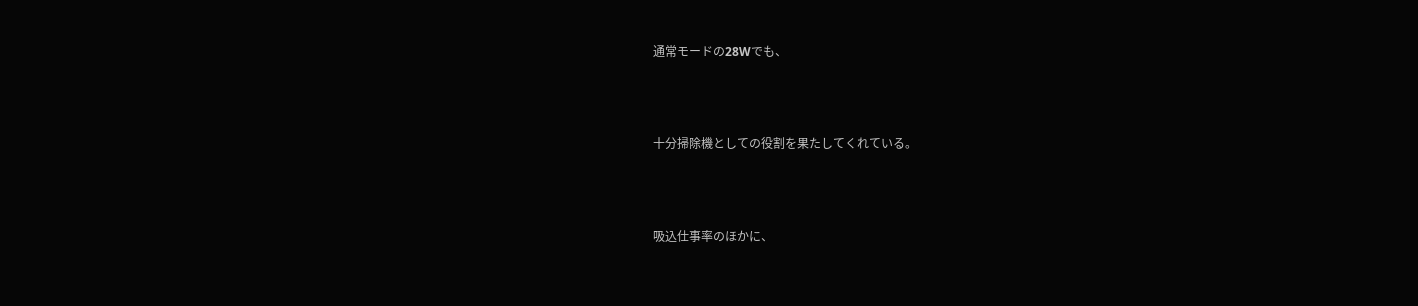通常モードの28Wでも、



十分掃除機としての役割を果たしてくれている。



吸込仕事率のほかに、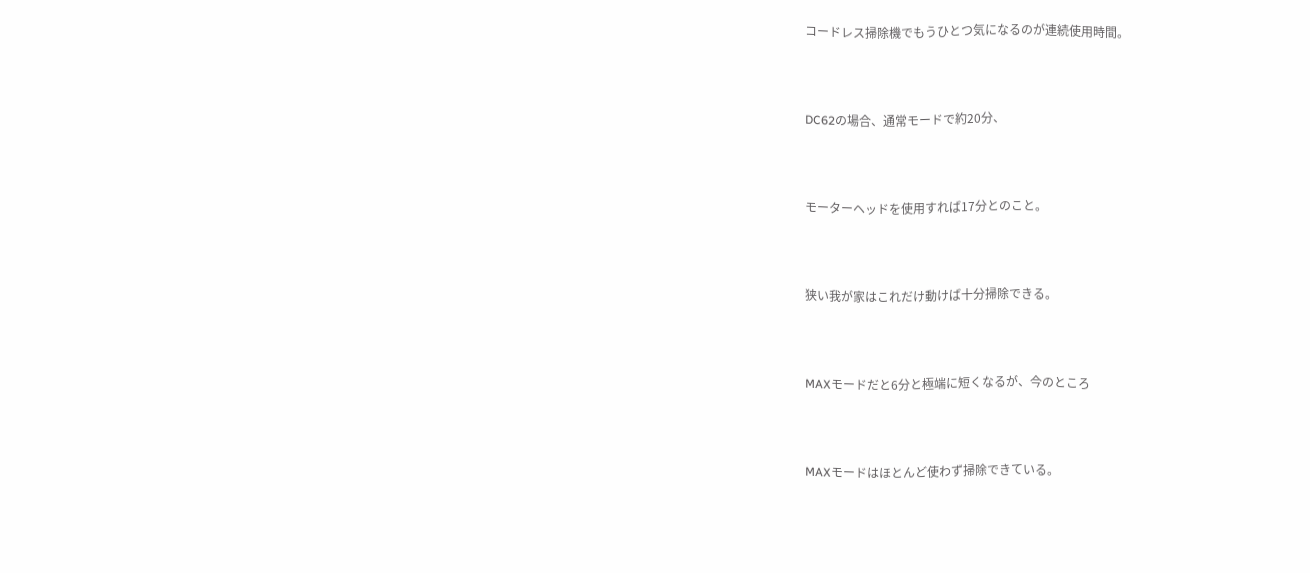コードレス掃除機でもうひとつ気になるのが連続使用時間。



DC62の場合、通常モードで約20分、



モーターヘッドを使用すれば17分とのこと。



狭い我が家はこれだけ動けば十分掃除できる。



MAXモードだと6分と極端に短くなるが、今のところ



MAXモードはほとんど使わず掃除できている。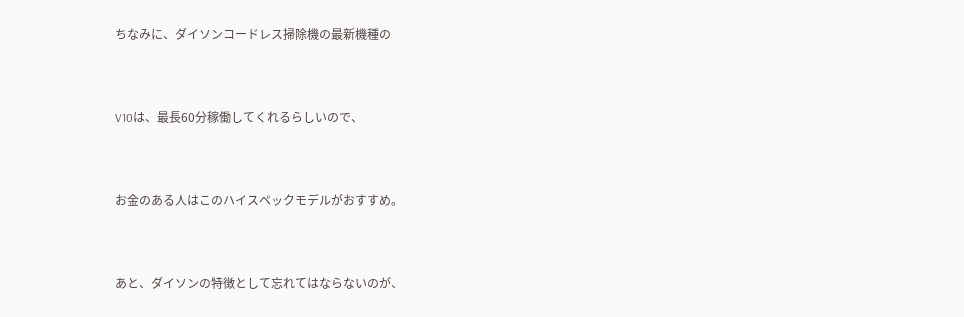ちなみに、ダイソンコードレス掃除機の最新機種の



V10は、最長60分稼働してくれるらしいので、



お金のある人はこのハイスペックモデルがおすすめ。



あと、ダイソンの特徴として忘れてはならないのが、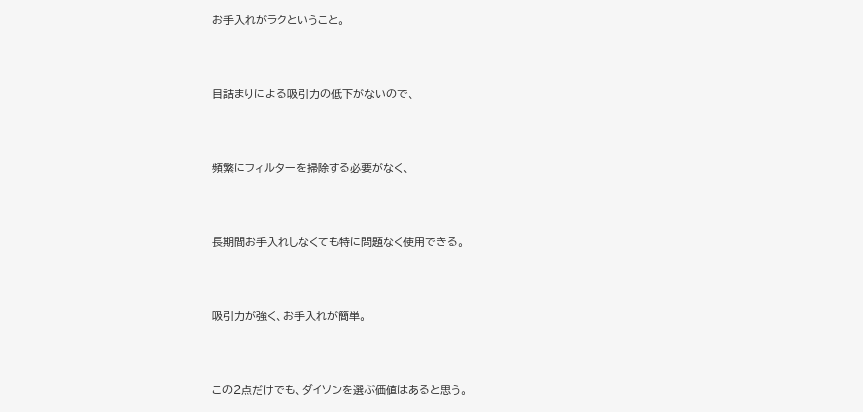お手入れがラクということ。



目詰まりによる吸引力の低下がないので、



頻繁にフィルターを掃除する必要がなく、



長期間お手入れしなくても特に問題なく使用できる。



吸引力が強く、お手入れが簡単。



この2点だけでも、ダイソンを選ぶ価値はあると思う。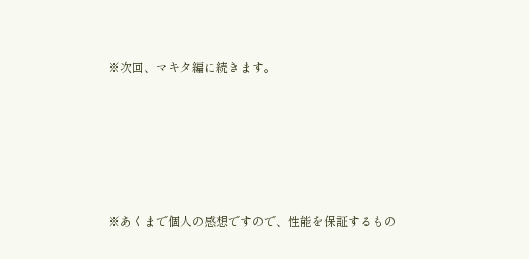※次回、マキタ編に続きます。





※あくまで個人の感想ですので、性能を保証するもの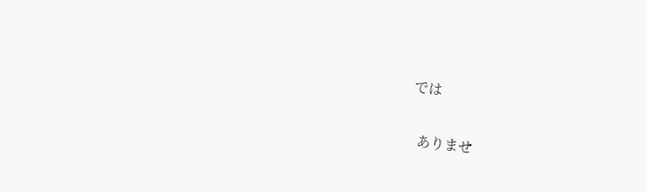では

  ありませ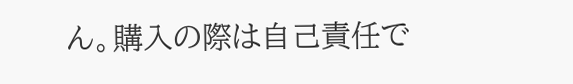ん。購入の際は自己責任で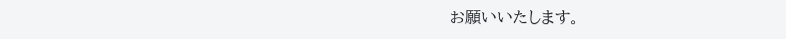お願いいたします。